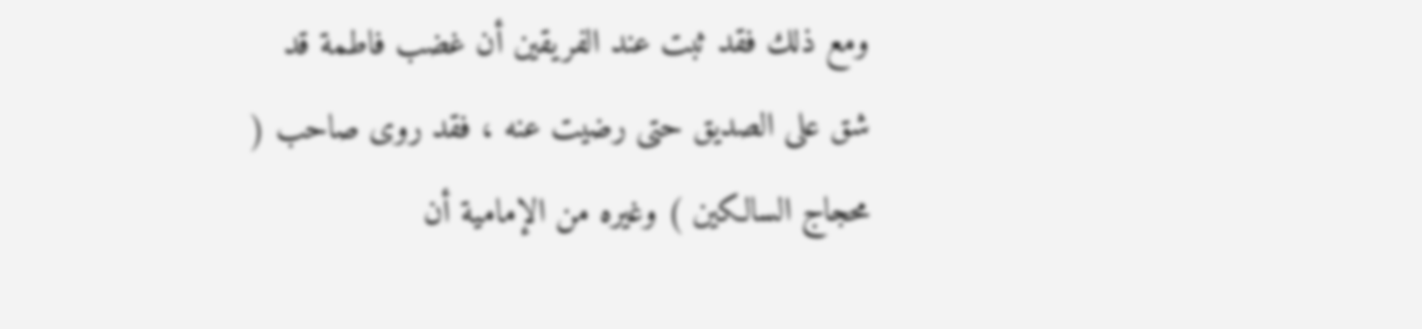ومع ذلك فقد ثبت عند الفريقين أن غضب فاطمة قد شق على الصديق حتى رضيت عنه ، فقد روى صاحب ( محجاج السالكين ) وغيره من الإمامية أن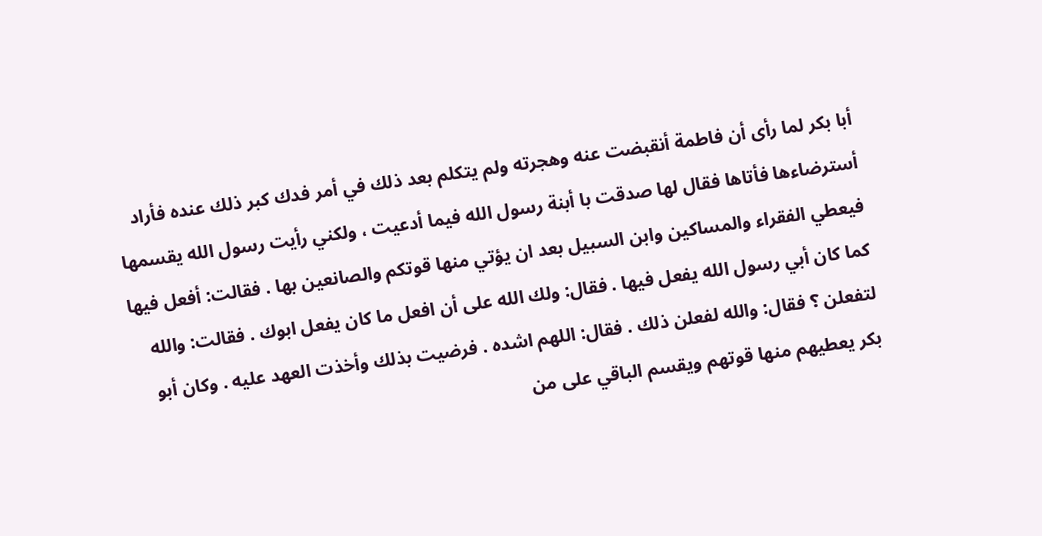أبا بكر لما رأى أن فاطمة أنقبضت عنه وهجرته ولم يتكلم بعد ذلك في أمر فدك كبر ذلك عنده فأراد أسترضاءها فأتاها فقال لها صدقت با أبنة رسول الله فيما أدعيت ، ولكني رأيت رسول الله يقسمها فيعطي الفقراء والمساكين وابن السبيل بعد ان يؤتي منها قوتكم والصانعين بها . فقالت: أفعل فيها كما كان أبي رسول الله يفعل فيها . فقال: ولك الله على أن افعل ما كان يفعل ابوك . فقالت: والله لتفعلن ؟ فقال: والله لفعلن ذلك . فقال: اللهم اشده . فرضيت بذلك وأخذت العهد عليه . وكان أبو بكر يعطيهم منها قوتهم ويقسم الباقي على من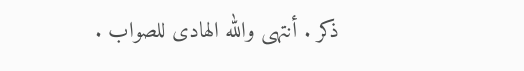ذكر . أنتهى والله الهادى للصواب .